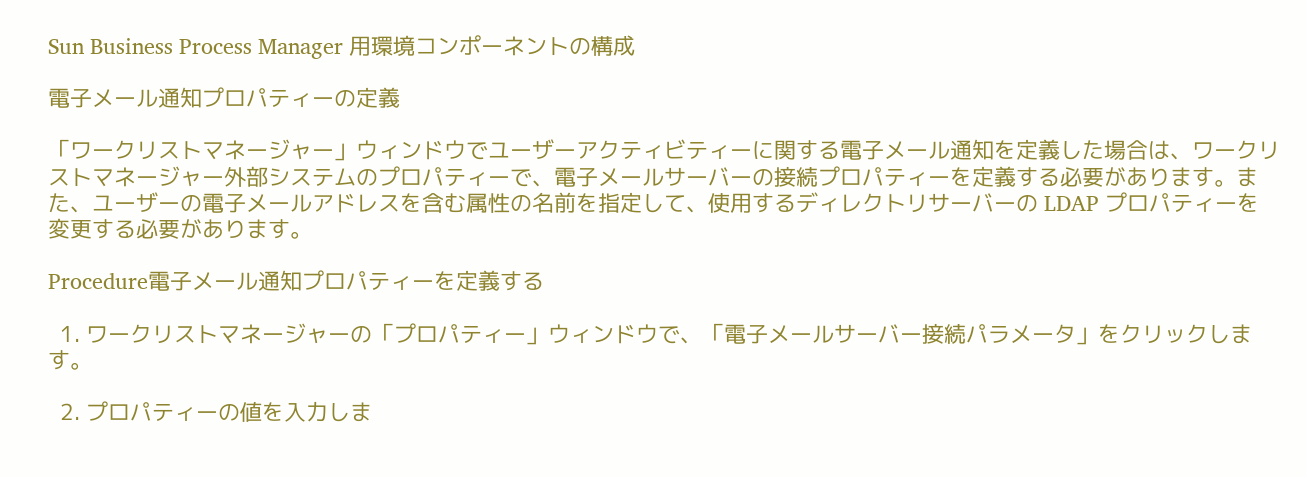Sun Business Process Manager 用環境コンポーネントの構成

電子メール通知プロパティーの定義

「ワークリストマネージャー」ウィンドウでユーザーアクティビティーに関する電子メール通知を定義した場合は、ワークリストマネージャー外部システムのプロパティーで、電子メールサーバーの接続プロパティーを定義する必要があります。また、ユーザーの電子メールアドレスを含む属性の名前を指定して、使用するディレクトリサーバーの LDAP プロパティーを変更する必要があります。

Procedure電子メール通知プロパティーを定義する

  1. ワークリストマネージャーの「プロパティー」ウィンドウで、「電子メールサーバー接続パラメータ」をクリックします。

  2. プロパティーの値を入力しま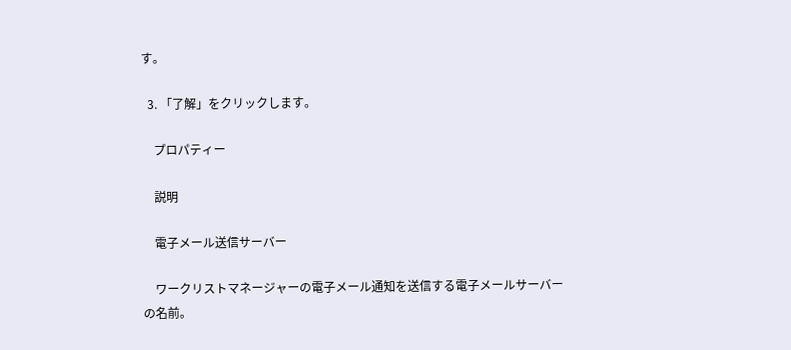す。

  3. 「了解」をクリックします。

    プロパティー

    説明

    電子メール送信サーバー

    ワークリストマネージャーの電子メール通知を送信する電子メールサーバーの名前。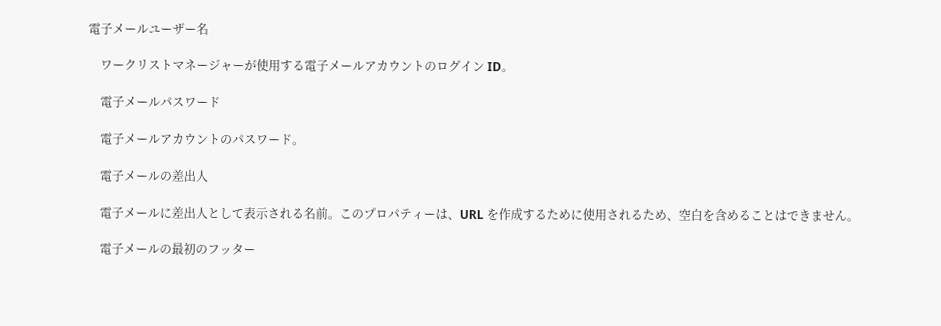電子メールユーザー名

    ワークリストマネージャーが使用する電子メールアカウントのログイン ID。

    電子メールパスワード

    電子メールアカウントのパスワード。

    電子メールの差出人

    電子メールに差出人として表示される名前。このプロパティーは、URL を作成するために使用されるため、空白を含めることはできません。

    電子メールの最初のフッター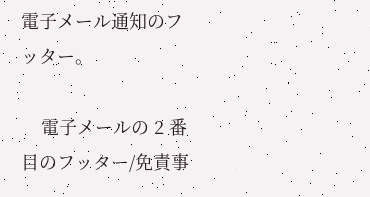電子メール通知のフッター。

    電子メールの 2 番目のフッター/免責事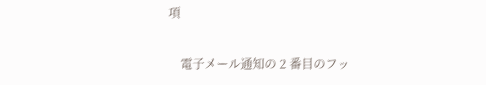項

    電子メール通知の 2 番目のフッ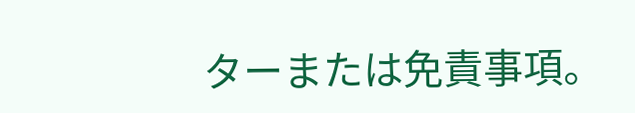ターまたは免責事項。